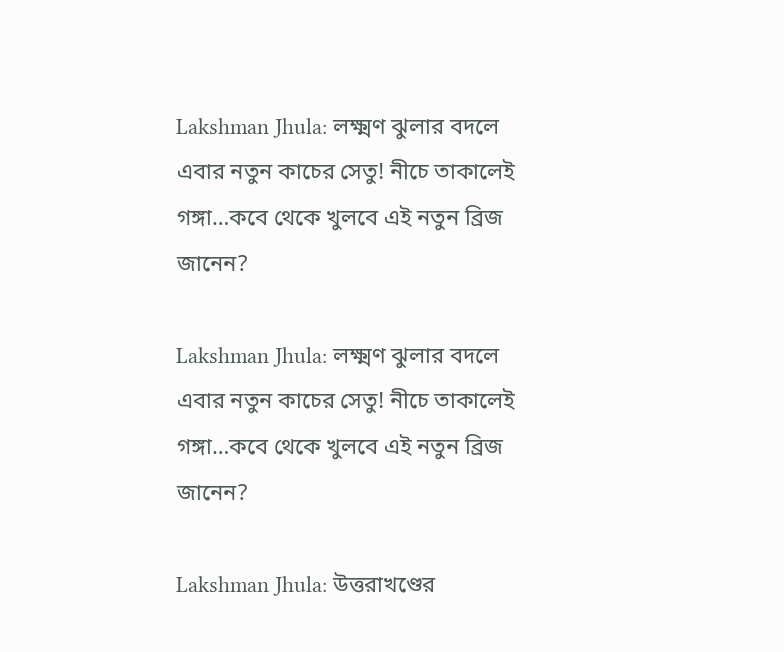Lakshman Jhula: লক্ষ্মণ ঝুলার বদলে এবার নতুন কাচের সেতু! নীচে তাকালেই গঙ্গা…কবে থেকে খুলবে এই নতুন ব্রিজ জানেন?

Lakshman Jhula: লক্ষ্মণ ঝুলার বদলে এবার নতুন কাচের সেতু! নীচে তাকালেই গঙ্গা…কবে থেকে খুলবে এই নতুন ব্রিজ জানেন?

Lakshman Jhula: উত্তরাখণ্ডের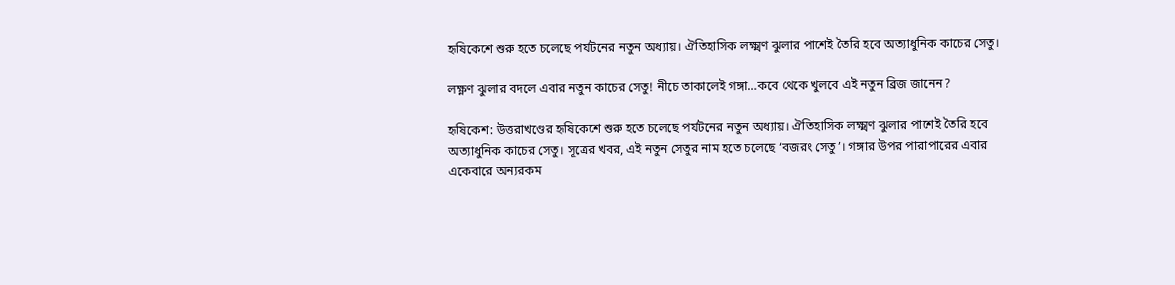হৃষিকেশে শুরু হতে চলেছে পর্যটনের নতুন অধ‍্যায়। ঐতিহাসিক লক্ষ্মণ ঝুলার পাশেই তৈরি হবে অত‍্যাধুনিক কাচের সেতু।

লক্ষ্ণণ ঝুলার বদলে এবার নতুন কাচের সেতু! নীচে তাকালেই গঙ্গা…কবে থেকে খুলবে এই নতুন ব্রিজ জানেন?

হৃষিকেশ: উত্তরাখণ্ডের হৃষিকেশে শুরু হতে চলেছে পর্যটনের নতুন অধ‍্যায়। ঐতিহাসিক লক্ষ্মণ ঝুলার পাশেই তৈরি হবে অত‍্যাধুনিক কাচের সেতু। সূত্রের খবর, এই নতুন সেতুর নাম হতে চলেছে ‘বজরং সেতু’। গঙ্গার উপর পারাপারের এবার একেবারে অন‍্যরকম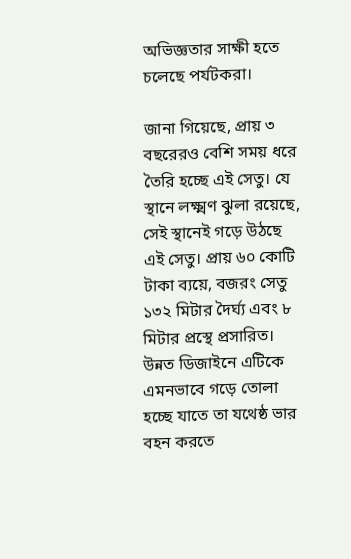অভিজ্ঞতার সাক্ষী হতে চলেছে পর্যটকরা।

জানা গিয়েছে, প্রায় ৩ বছরেরও বেশি সময় ধরে তৈরি হচ্ছে এই সেতু। যে স্থানে লক্ষ্মণ ঝুলা রয়েছে, সেই স্থানেই গড়ে উঠছে এই সেতু। প্রায় ৬০ কোটি টাকা ব্যয়ে, বজরং সেতু ১৩২ মিটার দৈর্ঘ্য এবং ৮ মিটার প্রস্থে প্রসারিত। উন্নত ডিজাইনে এটিকে এমনভাবে গড়ে তোলা হচ্ছে যাতে তা যথেষ্ঠ ভার বহন করতে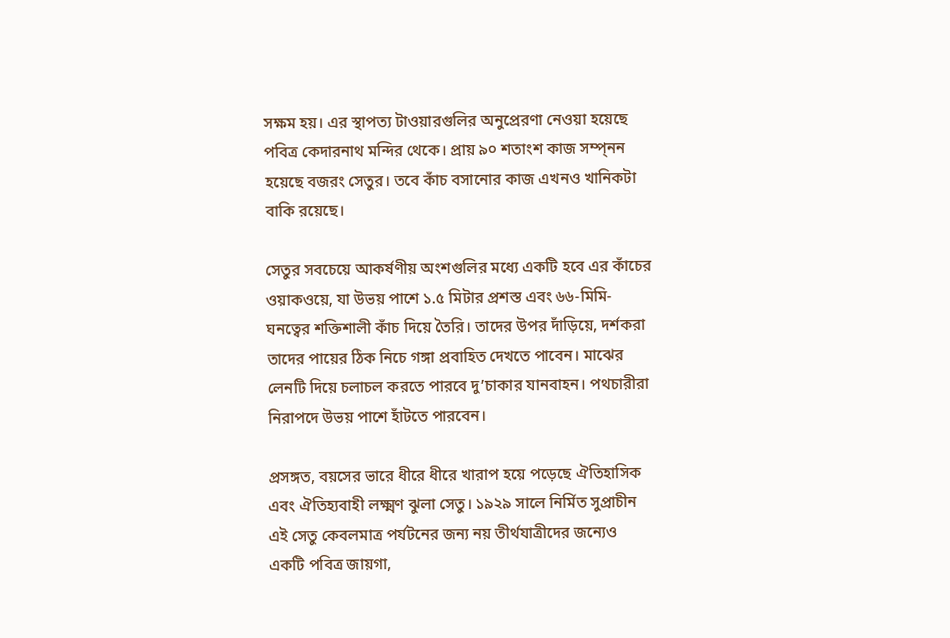সক্ষম হয়। এর স্থাপত‍্য টাওয়ারগুলির অনুপ্রেরণা নেওয়া হয়েছে পবিত্র কেদারনাথ মন্দির থেকে। প্রায় ৯০ শতাংশ কাজ সম্প্নন হয়েছে বজরং সেতুর। তবে কাঁচ বসানোর কাজ এখনও খানিকটা বাকি রয়েছে।

সেতুর সবচেয়ে আকর্ষণীয় অংশগুলির মধ্যে একটি হবে এর কাঁচের ওয়াকওয়ে, যা উভয় পাশে ১.৫ মিটার প্রশস্ত এবং ৬৬-মিমি-ঘনত্বের শক্তিশালী কাঁচ দিয়ে তৈরি। তাদের উপর দাঁড়িয়ে, দর্শকরা তাদের পায়ের ঠিক নিচে গঙ্গা প্রবাহিত দেখতে পাবেন। মাঝের লেনটি দিয়ে চলাচল করতে পারবে দু’চাকার যানবাহন। পথচারীরা নিরাপদে উভয় পাশে হাঁটতে পারবেন।

প্রসঙ্গত, বয়সের ভারে ধীরে ধীরে খারাপ হয়ে পড়েছে ঐতিহাসিক এবং ঐতিহ‍্যবাহী লক্ষ্মণ ঝুলা সেতু। ১৯২৯ সালে নির্মিত সুপ্রাচীন এই সেতু কেবলমাত্র পর্যটনের জন‍্য নয় তীর্থযাত্রীদের জন‍্যেও একটি পবিত্র জায়গা,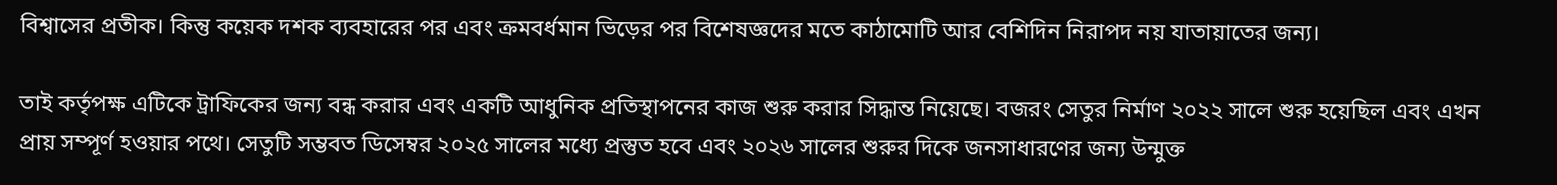বিশ্বাসের প্রতীক। কিন্তু কয়েক দশক ব্যবহারের পর এবং ক্রমবর্ধমান ভিড়ের পর বিশেষজ্ঞদের মতে কাঠামোটি আর বেশিদিন নিরাপদ নয় যাতায়াতের জন‍্য।

তাই কর্তৃপক্ষ এটিকে ট্রাফিকের জন্য বন্ধ করার এবং একটি আধুনিক প্রতিস্থাপনের কাজ শুরু করার সিদ্ধান্ত নিয়েছে। বজরং সেতুর নির্মাণ ২০২২ সালে শুরু হয়েছিল এবং এখন প্রায় সম্পূর্ণ হওয়ার পথে। সেতুটি সম্ভবত ডিসেম্বর ২০২৫ সালের মধ্যে প্রস্তুত হবে এবং ২০২৬ সালের শুরুর দিকে জনসাধারণের জন্য উন্মুক্ত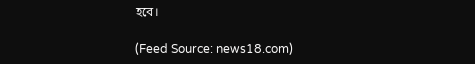হবে।

(Feed Source: news18.com)